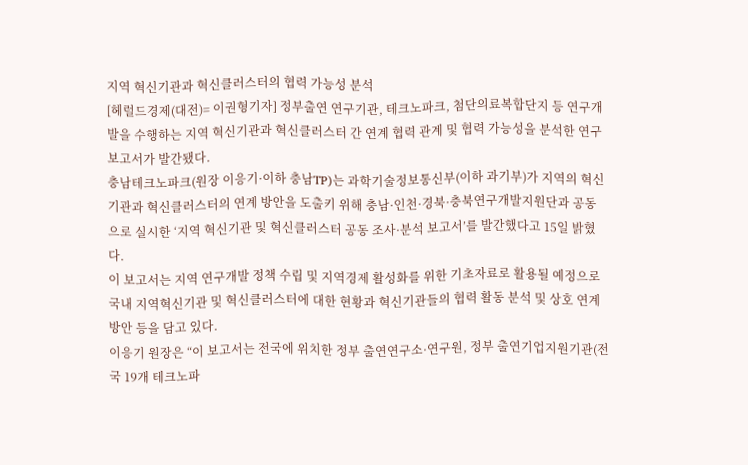지역 혁신기관과 혁신클러스터의 협력 가능성 분석
[헤럴드경제(대전)= 이권형기자] 정부출연 연구기관, 테크노파크, 첨단의료복합단지 등 연구개발을 수행하는 지역 혁신기관과 혁신클러스터 간 연계 협력 관계 및 협력 가능성을 분석한 연구보고서가 발간됐다.
충남테크노파크(원장 이응기·이하 충남TP)는 과학기술정보통신부(이하 과기부)가 지역의 혁신기관과 혁신클러스터의 연계 방안을 도출키 위해 충남·인천·경북·충북연구개발지원단과 공동으로 실시한 ‘지역 혁신기관 및 혁신클러스터 공동 조사·분석 보고서’를 발간했다고 15일 밝혔다.
이 보고서는 지역 연구개발 정책 수립 및 지역경제 활성화를 위한 기초자료로 활용될 예정으로 국내 지역혁신기관 및 혁신클러스터에 대한 현황과 혁신기관들의 협력 활동 분석 및 상호 연계 방안 등을 담고 있다.
이응기 원장은 “이 보고서는 전국에 위치한 정부 출연연구소·연구원, 정부 출연기업지원기관(전국 19개 테크노파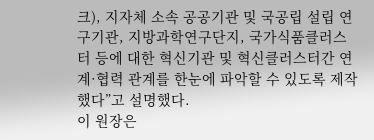크), 지자체 소속 공공기관 및 국공립 설립 연구기관, 지방과학연구단지, 국가식품클러스터 등에 대한 혁신기관 및 혁신클러스터간 연계·협력 관계를 한눈에 파악할 수 있도록 제작했다”고 설명했다.
이 원장은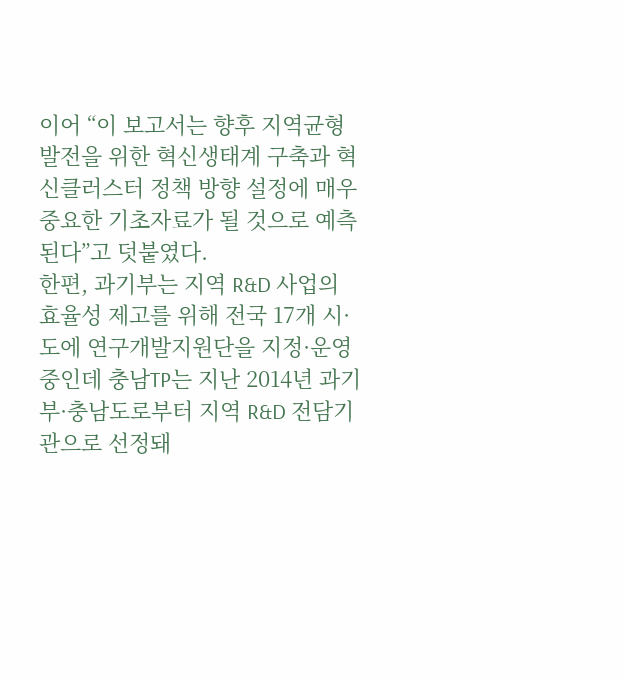이어 “이 보고서는 향후 지역균형발전을 위한 혁신생태계 구축과 혁신클러스터 정책 방향 설정에 매우 중요한 기초자료가 될 것으로 예측된다”고 덧붙였다.
한편, 과기부는 지역 R&D 사업의 효율성 제고를 위해 전국 17개 시·도에 연구개발지원단을 지정·운영 중인데 충남TP는 지난 2014년 과기부·충남도로부터 지역 R&D 전담기관으로 선정돼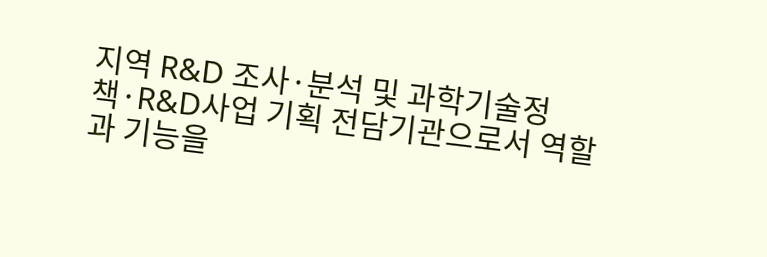지역 R&D 조사·분석 및 과학기술정책·R&D사업 기획 전담기관으로서 역할과 기능을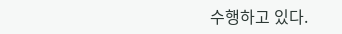수행하고 있다.